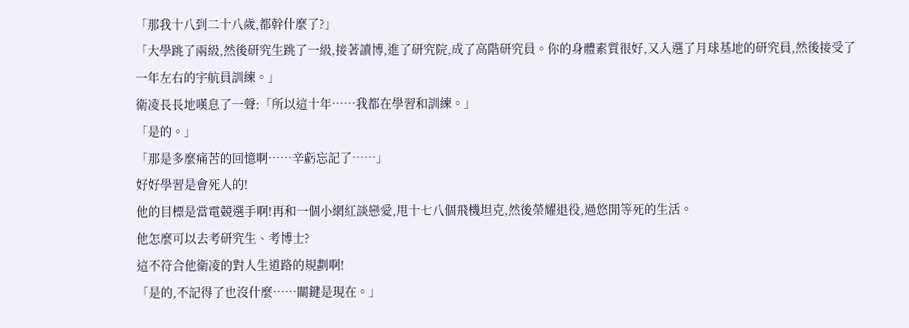「那我十八到二十八歲,都幹什麼了?」
「大學跳了兩級,然後研究生跳了一級,接著讀博,進了研究院,成了高階研究員。你的身體素質很好,又入選了月球基地的研究員,然後接受了一年左右的宇航員訓練。」
衛凌長長地嘆息了一聲:「所以這十年……我都在學習和訓練。」
「是的。」
「那是多麼痛苦的回憶啊……辛虧忘記了……」
好好學習是會死人的!
他的目標是當電競選手啊!再和一個小網紅談戀愛,甩十七八個飛機坦克,然後榮耀退役,過悠閒等死的生活。
他怎麼可以去考研究生、考博士?
這不符合他衛凌的對人生道路的規劃啊!
「是的,不記得了也沒什麼……關鍵是現在。」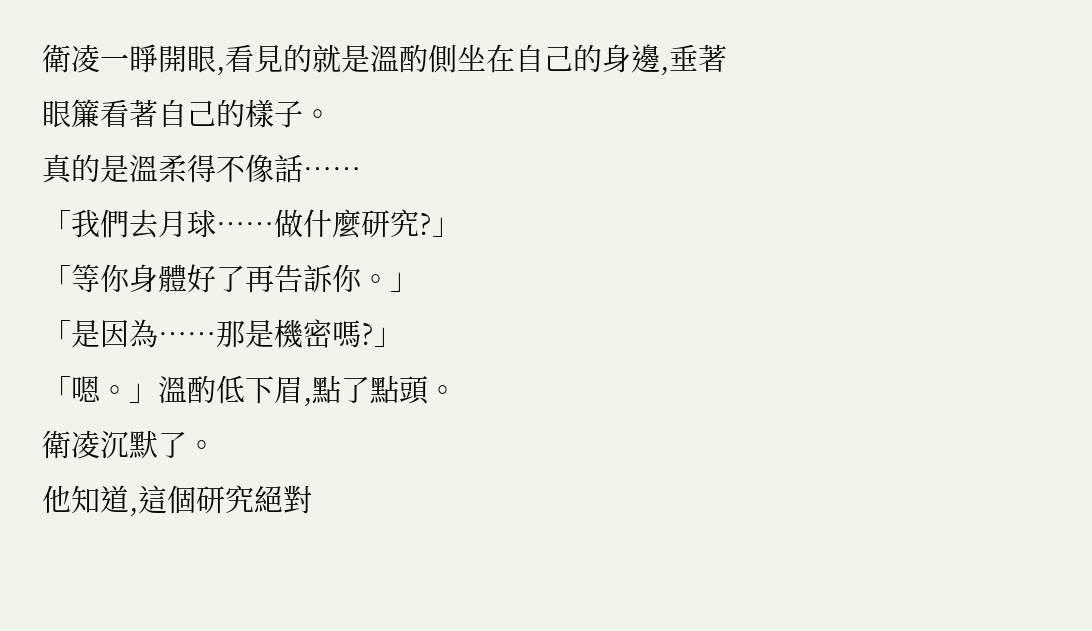衛凌一睜開眼,看見的就是溫酌側坐在自己的身邊,垂著眼簾看著自己的樣子。
真的是溫柔得不像話……
「我們去月球……做什麼研究?」
「等你身體好了再告訴你。」
「是因為……那是機密嗎?」
「嗯。」溫酌低下眉,點了點頭。
衛凌沉默了。
他知道,這個研究絕對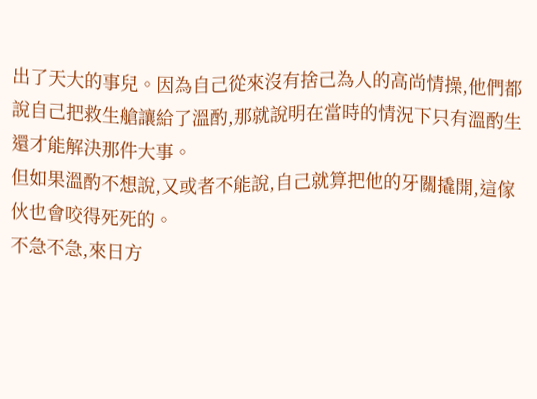出了天大的事兒。因為自己從來沒有捨己為人的高尚情操,他們都說自己把救生艙讓給了溫酌,那就說明在當時的情況下只有溫酌生還才能解決那件大事。
但如果溫酌不想說,又或者不能說,自己就算把他的牙關撬開,這傢伙也會咬得死死的。
不急不急,來日方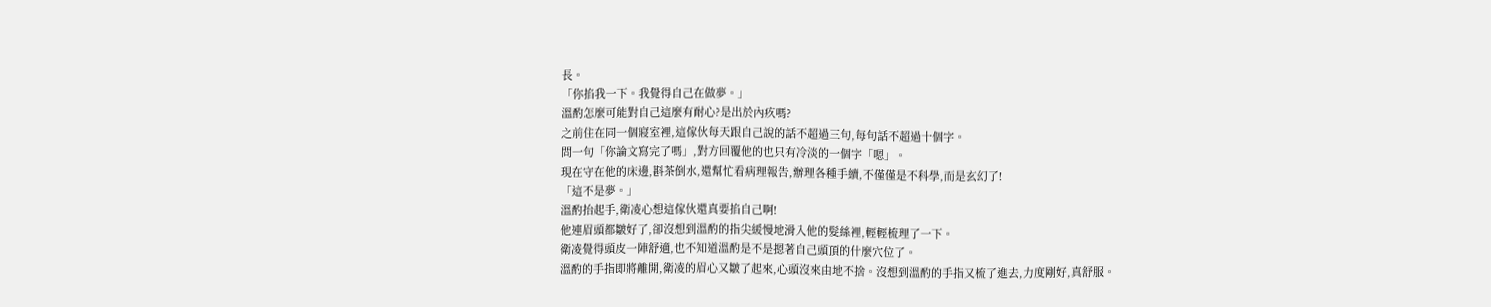長。
「你掐我一下。我覺得自己在做夢。」
溫酌怎麼可能對自己這麼有耐心?是出於內疚嗎?
之前住在同一個寢室裡,這傢伙每天跟自己說的話不超過三句,每句話不超過十個字。
問一句「你論文寫完了嗎」,對方回覆他的也只有冷淡的一個字「嗯」。
現在守在他的床邊,斟茶倒水,還幫忙看病理報告,辦理各種手續,不僅僅是不科學,而是玄幻了!
「這不是夢。」
溫酌抬起手,衛凌心想這傢伙還真要掐自己啊!
他連眉頭都皺好了,卻沒想到溫酌的指尖緩慢地滑入他的髮絲裡,輕輕梳理了一下。
衛凌覺得頭皮一陣舒適,也不知道溫酌是不是摁著自己頭頂的什麼穴位了。
溫酌的手指即將離開,衛凌的眉心又皺了起來,心頭沒來由地不捨。沒想到溫酌的手指又梳了進去,力度剛好,真舒服。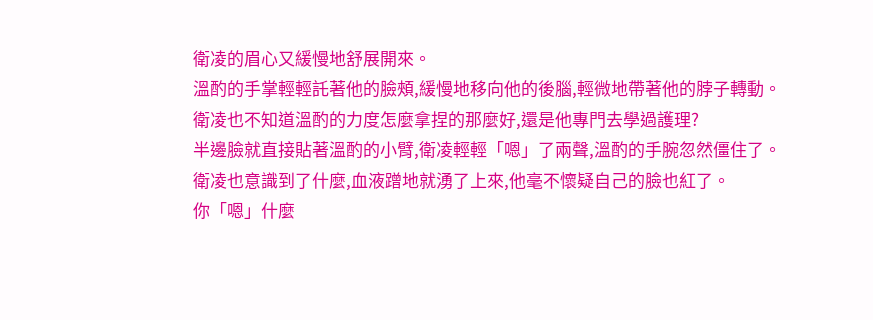衛凌的眉心又緩慢地舒展開來。
溫酌的手掌輕輕託著他的臉頰,緩慢地移向他的後腦,輕微地帶著他的脖子轉動。
衛凌也不知道溫酌的力度怎麼拿捏的那麼好,還是他專門去學過護理?
半邊臉就直接貼著溫酌的小臂,衛凌輕輕「嗯」了兩聲,溫酌的手腕忽然僵住了。
衛凌也意識到了什麼,血液蹭地就湧了上來,他毫不懷疑自己的臉也紅了。
你「嗯」什麼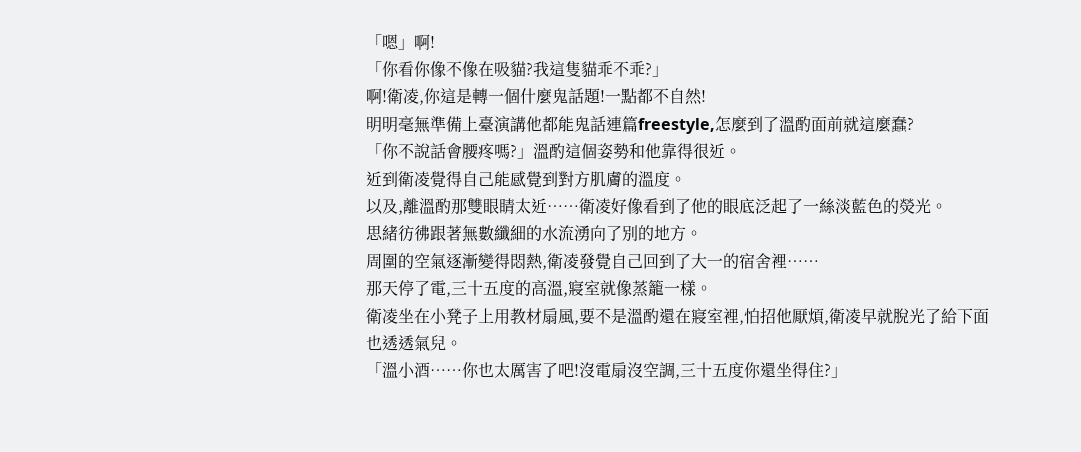「嗯」啊!
「你看你像不像在吸貓?我這隻貓乖不乖?」
啊!衛凌,你這是轉一個什麼鬼話題!一點都不自然!
明明毫無準備上臺演講他都能鬼話連篇freestyle,怎麼到了溫酌面前就這麼蠢?
「你不說話會腰疼嗎?」溫酌這個姿勢和他靠得很近。
近到衛凌覺得自己能感覺到對方肌膚的溫度。
以及,離溫酌那雙眼睛太近……衛凌好像看到了他的眼底泛起了一絲淡藍色的熒光。
思緒彷彿跟著無數纖細的水流湧向了別的地方。
周圍的空氣逐漸變得悶熱,衛凌發覺自己回到了大一的宿舍裡……
那天停了電,三十五度的高溫,寢室就像蒸籠一樣。
衛凌坐在小凳子上用教材扇風,要不是溫酌還在寢室裡,怕招他厭煩,衛凌早就脫光了給下面也透透氣兒。
「溫小酒……你也太厲害了吧!沒電扇沒空調,三十五度你還坐得住?」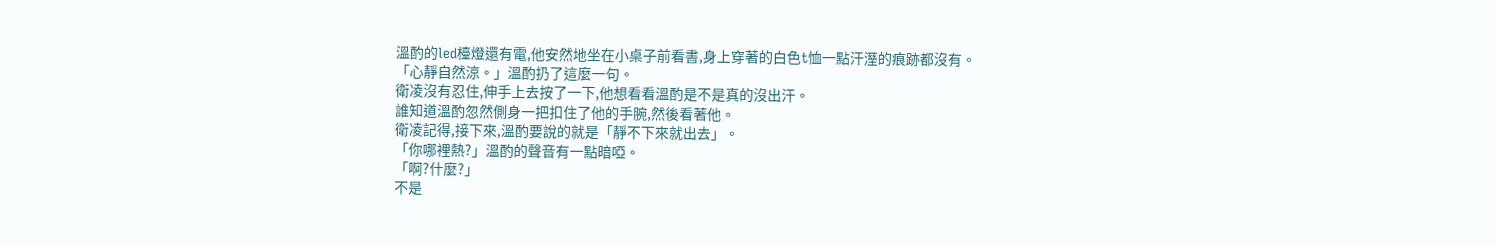溫酌的led檯燈還有電,他安然地坐在小桌子前看書,身上穿著的白色t恤一點汗溼的痕跡都沒有。
「心靜自然涼。」溫酌扔了這麼一句。
衛凌沒有忍住,伸手上去按了一下,他想看看溫酌是不是真的沒出汗。
誰知道溫酌忽然側身一把扣住了他的手腕,然後看著他。
衛凌記得,接下來,溫酌要說的就是「靜不下來就出去」。
「你哪裡熱?」溫酌的聲音有一點暗啞。
「啊?什麼?」
不是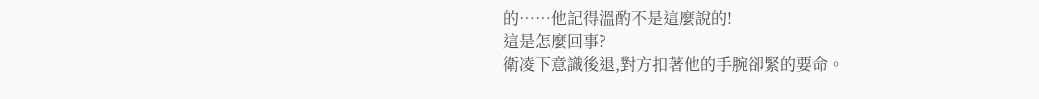的……他記得溫酌不是這麼說的!
這是怎麼回事?
衛凌下意識後退,對方扣著他的手腕卻緊的要命。